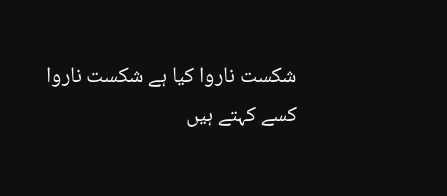شکست ناروا کیا ہے شکست ناروا کسے کہتے ہیں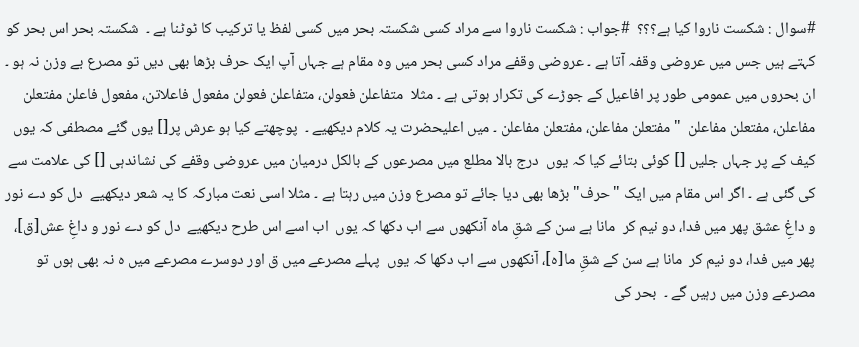#سوال : شکست ناروا کیا ہے؟؟؟  #جواب : شکست ناروا سے مراد کسی شکستہ بحر میں کسی لفظ یا ترکیب کا ٹوٹنا ہے ۔  شکستہ بحر اس بحر کو کہتے ہیں جس میں عروضی وقفہ آتا ہے ۔ عروضی وقفے مراد کسی بحر میں وہ مقام ہے جہاں آپ ایک حرف بڑھا بھی دیں تو مصرع بے وزن نہ ہو ۔ ان بحروں میں عمومی طور پر افاعیل کے جوڑے کی تکرار ہوتی ہے ۔ مثلا  متفاعلن فعولن، متفاعلن فعولن مفعول فاعلاتن، مفعول فاعلن مفتعلن مفاعلن، مفتعلن مفاعلن  "مفتعلن مفاعلن، مفتعلن مفاعلن ۔ میں اعلیحضرت یہ کلام دیکھیے ۔  پوچھتے کیا ہو عرش پر[] یوں گئے مصطفی کہ یوں  کیف کے پر جہاں جلیں [] کوئی بتائے کیا کہ یوں  درج بالا مطلع میں مصرعوں کے بالکل درمیان میں عروضی وقفے کی نشاندہی [] کی علامت سے کی گئی ہے ۔ اگر اس مقام میں ایک "حرف" بڑھا بھی دیا جائے تو مصرع وزن میں رہتا ہے ۔ مثلا اسی نعت مبارکہ کا یہ شعر دیکھیے  دل کو دے نور و داغِ عشق پھر میں فدا، دو نیم کر  مانا ہے سن کے شقِ ماہ آنکھوں سے اب دکھا کہ یوں  اب اسے اس طرح دیکھیے  دل کو دے نور و داغِ عش[ق]، پھر میں فدا، دو نیم کر  مانا ہے سن کے شقِ ما[ہ]، آنکھوں سے اب دکھا کہ یوں  پہلے مصرعے میں ق اور دوسرے مصرعے میں ہ نہ بھی ہوں تو مصرعے وزن میں رہیں گے ۔  بحر کی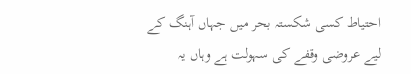احتیاط کسی شکستہ بحر میں جہاں آہنگ کے لیے عروضی وقفے کی سہولت ہے وہاں یہ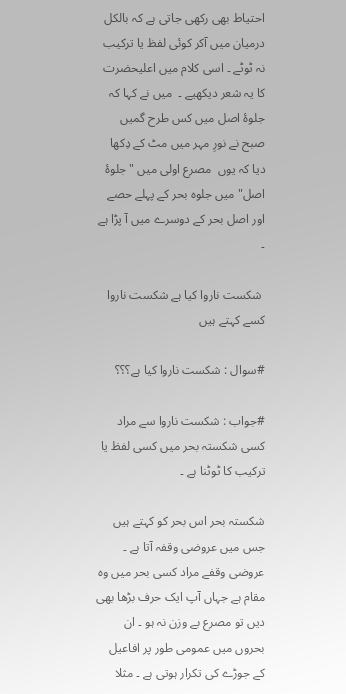احتیاط بھی رکھی جاتی ہے کہ بالکل درمیان میں آکر کوئی لفظ یا ترکیب نہ ٹوٹے ۔ اسی کلام میں اعلیحضرت کا یہ شعر دیکھیے ۔  میں نے کہا کہ جلوۂ اصل میں کس طرح گمیں  صبح نے نورِ مہر میں مٹ کے دِکھا دیا کہ یوں  مصرع اولی میں "جلوۂ اصل" میں جلوہ بحر کے پہلے حصے اور اصل بحر کے دوسرے میں آ پڑا ہے ۔

 شکست ناروا کیا ہے شکست ناروا کسے کہتے ہیں

#سوال : شکست ناروا کیا ہے؟؟؟

#جواب : شکست ناروا سے مراد کسی شکستہ بحر میں کسی لفظ یا ترکیب کا ٹوٹنا ہے ۔

شکستہ بحر اس بحر کو کہتے ہیں جس میں عروضی وقفہ آتا ہے ۔ عروضی وقفے مراد کسی بحر میں وہ مقام ہے جہاں آپ ایک حرف بڑھا بھی دیں تو مصرع بے وزن نہ ہو ۔ ان بحروں میں عمومی طور پر افاعیل کے جوڑے کی تکرار ہوتی ہے ۔ مثلا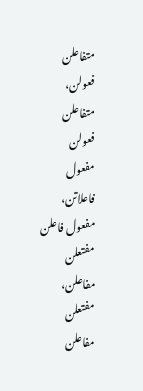متفاعلن فعولن، متفاعلن فعولن
مفعول فاعلاتن، مفعول فاعلن
مفتعلن مفاعلن، مفتعلن مفاعلن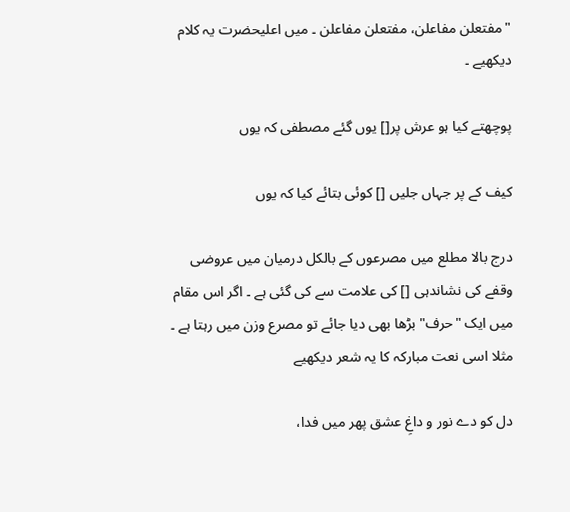"مفتعلن مفاعلن، مفتعلن مفاعلن ۔ میں اعلیحضرت یہ کلام دیکھیے ۔

پوچھتے کیا ہو عرش پر[] یوں گئے مصطفی کہ یوں

کیف کے پر جہاں جلیں [] کوئی بتائے کیا کہ یوں

درج بالا مطلع میں مصرعوں کے بالکل درمیان میں عروضی وقفے کی نشاندہی [] کی علامت سے کی گئی ہے ۔ اگر اس مقام میں ایک "حرف" بڑھا بھی دیا جائے تو مصرع وزن میں رہتا ہے ۔ مثلا اسی نعت مبارکہ کا یہ شعر دیکھیے

دل کو دے نور و داغِ عشق پھر میں فدا،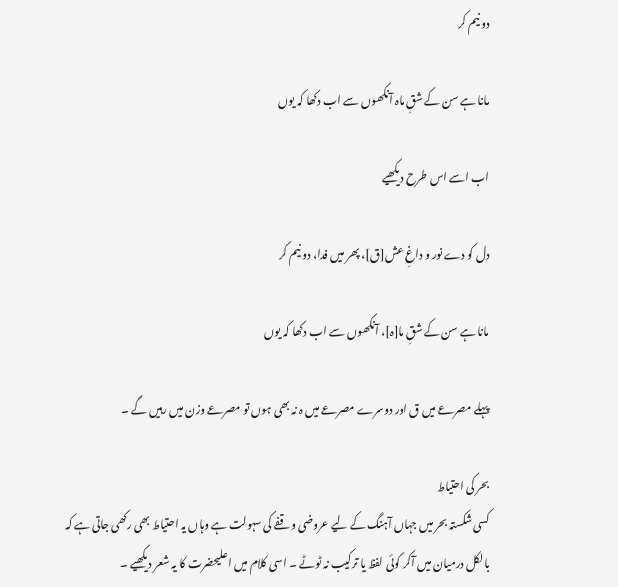دو نیم کر

مانا ہے سن کے شقِ ماہ آنکھوں سے اب دکھا کہ یوں

اب اسے اس طرح دیکھیے

دل کو دے نور و داغِ عش[ق]، پھر میں فدا، دو نیم کر

مانا ہے سن کے شقِ ما[ہ]، آنکھوں سے اب دکھا کہ یوں

پہلے مصرعے میں ق اور دوسرے مصرعے میں ہ نہ بھی ہوں تو مصرعے وزن میں رہیں گے ۔

بحر کی احتیاط
کسی شکستہ بحر میں جہاں آہنگ کے لیے عروضی وقفے کی سہولت ہے وہاں یہ احتیاط بھی رکھی جاتی ہے کہ بالکل درمیان میں آکر کوئی لفظ یا ترکیب نہ ٹوٹے ۔ اسی کلام میں اعلیحضرت کا یہ شعر دیکھیے ۔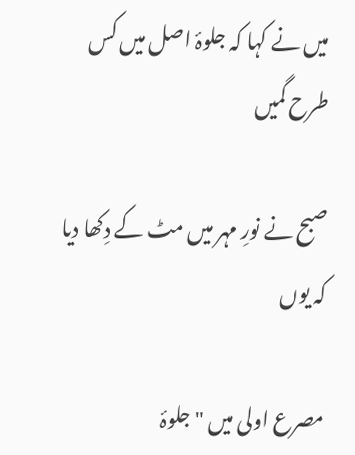میں نے کہا کہ جلوۂ اصل میں کس طرح گمیں

صبح نے نورِ مہر میں مٹ کے دِکھا دیا کہ یوں

مصرع اولی میں "جلوۂ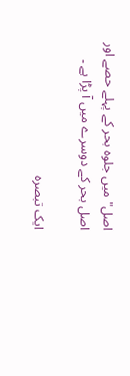اصل" میں جلوہ بحر کے پہلے حصے اور اصل بحر کے دوسرے میں آ پڑا ہے ۔

ایک تبصرہ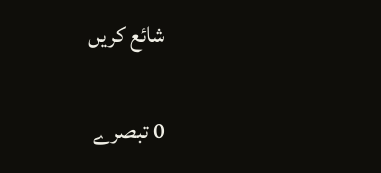شائع کریں

0 تبصرے